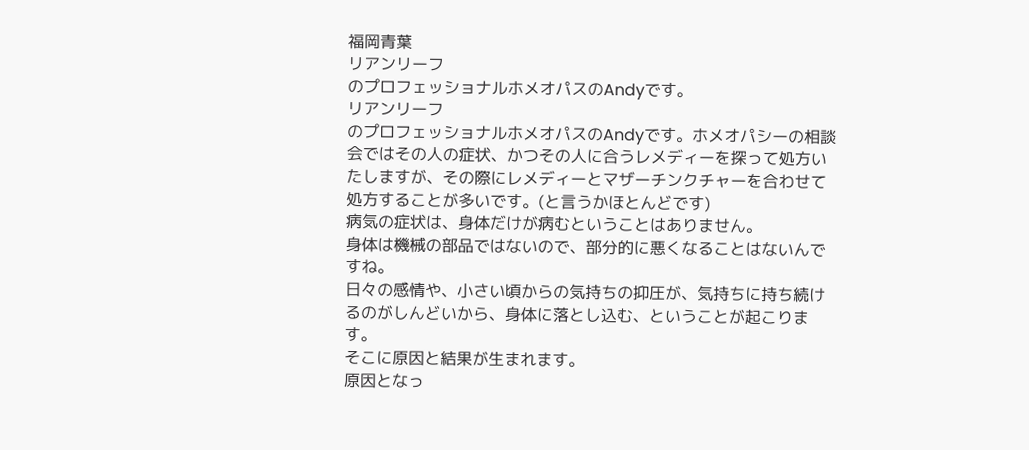福岡青葉
リアンリーフ
のプロフェッショナルホメオパスのAndyです。
リアンリーフ
のプロフェッショナルホメオパスのAndyです。ホメオパシーの相談会ではその人の症状、かつその人に合うレメディーを探って処方いたしますが、その際にレメディーとマザーチンクチャーを合わせて処方することが多いです。(と言うかほとんどです)
病気の症状は、身体だけが病むということはありません。
身体は機械の部品ではないので、部分的に悪くなることはないんですね。
日々の感情や、小さい頃からの気持ちの抑圧が、気持ちに持ち続けるのがしんどいから、身体に落とし込む、ということが起こります。
そこに原因と結果が生まれます。
原因となっ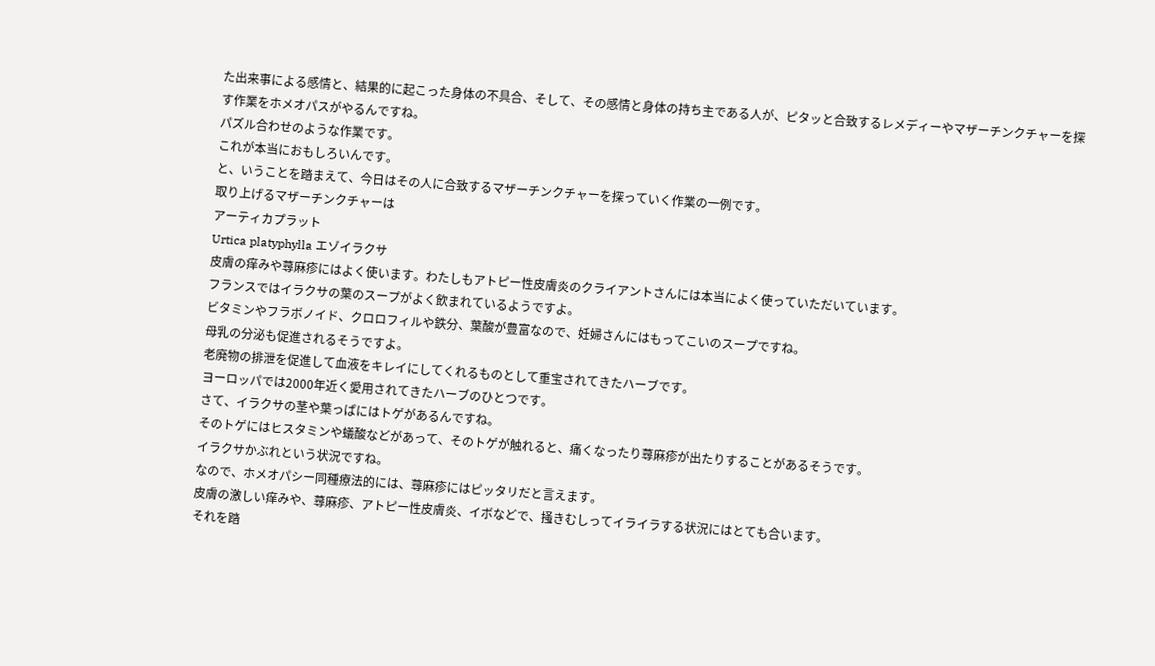た出来事による感情と、結果的に起こった身体の不具合、そして、その感情と身体の持ち主である人が、ピタッと合致するレメディーやマザーチンクチャーを探す作業をホメオパスがやるんですね。
パズル合わせのような作業です。
これが本当におもしろいんです。
と、いうことを踏まえて、今日はその人に合致するマザーチンクチャーを探っていく作業の一例です。
取り上げるマザーチンクチャーは
アーティカプラット
Urtica platyphylla エゾイラクサ
皮膚の痒みや蕁麻疹にはよく使います。わたしもアトピー性皮膚炎のクライアントさんには本当によく使っていただいています。
フランスではイラクサの葉のスープがよく飲まれているようですよ。
ビタミンやフラボノイド、クロロフィルや鉄分、葉酸が豊富なので、妊婦さんにはもってこいのスープですね。
母乳の分泌も促進されるそうですよ。
老廃物の排泄を促進して血液をキレイにしてくれるものとして重宝されてきたハーブです。
ヨーロッパでは2000年近く愛用されてきたハーブのひとつです。
さて、イラクサの茎や葉っぱにはトゲがあるんですね。
そのトゲにはヒスタミンや蟻酸などがあって、そのトゲが触れると、痛くなったり蕁麻疹が出たりすることがあるそうです。
イラクサかぶれという状況ですね。
なので、ホメオパシー同種療法的には、蕁麻疹にはピッタリだと言えます。
皮膚の激しい痒みや、蕁麻疹、アトピー性皮膚炎、イボなどで、掻きむしってイライラする状況にはとても合います。
それを踏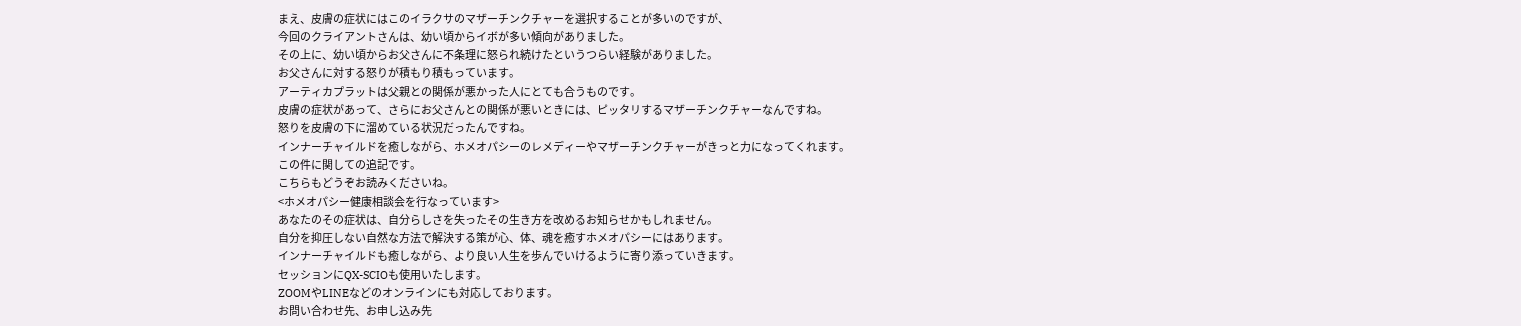まえ、皮膚の症状にはこのイラクサのマザーチンクチャーを選択することが多いのですが、
今回のクライアントさんは、幼い頃からイボが多い傾向がありました。
その上に、幼い頃からお父さんに不条理に怒られ続けたというつらい経験がありました。
お父さんに対する怒りが積もり積もっています。
アーティカプラットは父親との関係が悪かった人にとても合うものです。
皮膚の症状があって、さらにお父さんとの関係が悪いときには、ピッタリするマザーチンクチャーなんですね。
怒りを皮膚の下に溜めている状況だったんですね。
インナーチャイルドを癒しながら、ホメオパシーのレメディーやマザーチンクチャーがきっと力になってくれます。
この件に関しての追記です。
こちらもどうぞお読みくださいね。
<ホメオパシー健康相談会を行なっています>
あなたのその症状は、自分らしさを失ったその生き方を改めるお知らせかもしれません。
自分を抑圧しない自然な方法で解決する策が心、体、魂を癒すホメオパシーにはあります。
インナーチャイルドも癒しながら、より良い人生を歩んでいけるように寄り添っていきます。
セッションにQX-SCIOも使用いたします。
ZOOMやLINEなどのオンラインにも対応しております。
お問い合わせ先、お申し込み先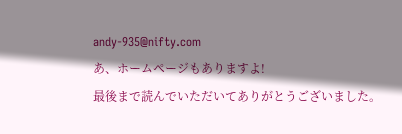andy-935@nifty.com
あ、ホームページもありますよ!
最後まで読んでいただいてありがとうございました。